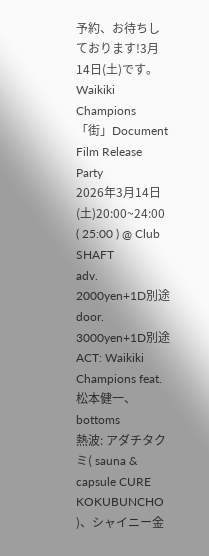予約、お待ちしております!3月14日(土)です。
Waikiki Champions「街」Document Film Release Party
2026年3月14日(土)20:00~24:00 ( 25:00 ) @ Club SHAFT
adv. 2000yen+1D別途 door. 3000yen+1D別途
ACT: Waikiki Champions feat. 松本健一、bottoms
熱波: アダチタクミ( sauna & capsule CURE KOKUBUNCHO )、シャイニー金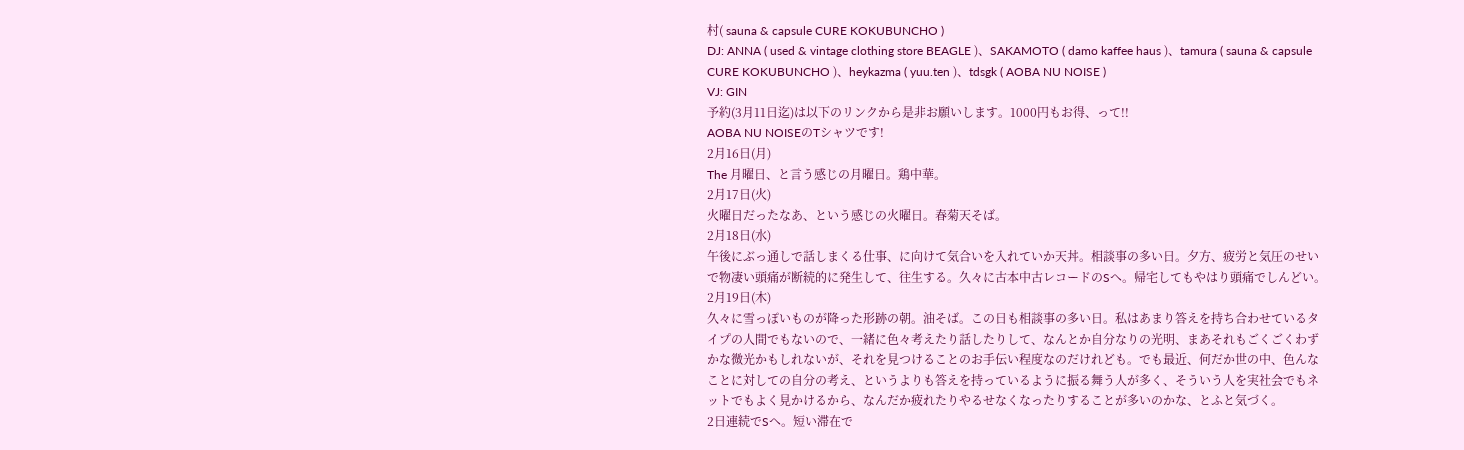村( sauna & capsule CURE KOKUBUNCHO )
DJ: ANNA ( used & vintage clothing store BEAGLE )、SAKAMOTO ( damo kaffee haus )、tamura ( sauna & capsule CURE KOKUBUNCHO )、heykazma ( yuu.ten )、tdsgk ( AOBA NU NOISE )
VJ: GIN
予約(3月11日迄)は以下のリンクから是非お願いします。1000円もお得、って!!
AOBA NU NOISEのTシャツです!
2月16日(月)
The 月曜日、と言う感じの月曜日。鶏中華。
2月17日(火)
火曜日だったなあ、という感じの火曜日。春菊天そば。
2月18日(水)
午後にぶっ通しで話しまくる仕事、に向けて気合いを入れていか天丼。相談事の多い日。夕方、疲労と気圧のせいで物凄い頭痛が断続的に発生して、往生する。久々に古本中古レコードのSへ。帰宅してもやはり頭痛でしんどい。
2月19日(木)
久々に雪っぽいものが降った形跡の朝。油そば。この日も相談事の多い日。私はあまり答えを持ち合わせているタイプの人間でもないので、一緒に色々考えたり話したりして、なんとか自分なりの光明、まあそれもごくごくわずかな微光かもしれないが、それを見つけることのお手伝い程度なのだけれども。でも最近、何だか世の中、色んなことに対しての自分の考え、というよりも答えを持っているように振る舞う人が多く、そういう人を実社会でもネットでもよく見かけるから、なんだか疲れたりやるせなくなったりすることが多いのかな、とふと気づく。
2日連続でSへ。短い滞在で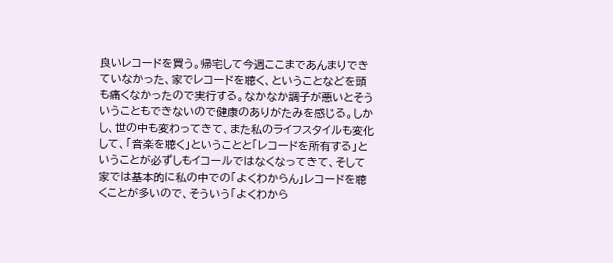良いレコードを買う。帰宅して今週ここまであんまりできていなかった、家でレコードを聴く、ということなどを頭も痛くなかったので実行する。なかなか調子が悪いとそういうこともできないので健康のありがたみを感じる。しかし、世の中も変わってきて、また私のライフスタイルも変化して、「音楽を聴く」ということと「レコードを所有する」ということが必ずしもイコールではなくなってきて、そして家では基本的に私の中での「よくわからん」レコードを聴くことが多いので、そういう「よくわから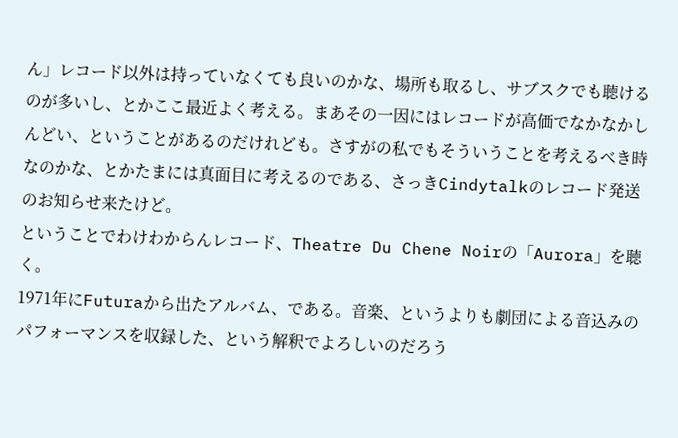ん」レコード以外は持っていなくても良いのかな、場所も取るし、サブスクでも聴けるのが多いし、とかここ最近よく考える。まあその一因にはレコードが高価でなかなかしんどい、ということがあるのだけれども。さすがの私でもそういうことを考えるべき時なのかな、とかたまには真面目に考えるのである、さっきCindytalkのレコード発送のお知らせ来たけど。
ということでわけわからんレコード、Theatre Du Chene Noirの「Aurora」を聴く。
1971年にFuturaから出たアルバム、である。音楽、というよりも劇団による音込みのパフォーマンスを収録した、という解釈でよろしいのだろう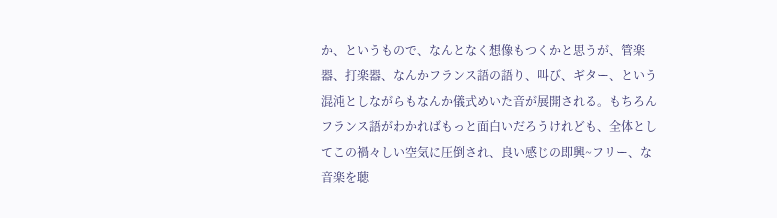か、というもので、なんとなく想像もつくかと思うが、管楽器、打楽器、なんかフランス語の語り、叫び、ギター、という混沌としながらもなんか儀式めいた音が展開される。もちろんフランス語がわかればもっと面白いだろうけれども、全体としてこの禍々しい空気に圧倒され、良い感じの即興~フリー、な音楽を聴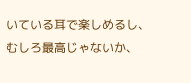いている耳で楽しめるし、むしろ最高じゃないか、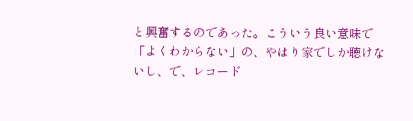と興奮するのであった。こういう良い意味で「よくわからない」の、やはり家でしか聴けないし、で、レコード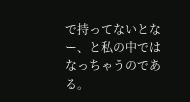で持ってないとなー、と私の中ではなっちゃうのである。